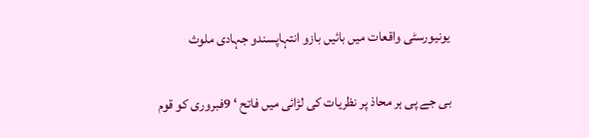یونیورسٹی واقعات میں بائیں بازو انتہاپسندو جہادی ملوث

بی جے پی ہر محاذ پر نظریات کی لڑائی میں فاتح ‘ 9فبروری کو قوم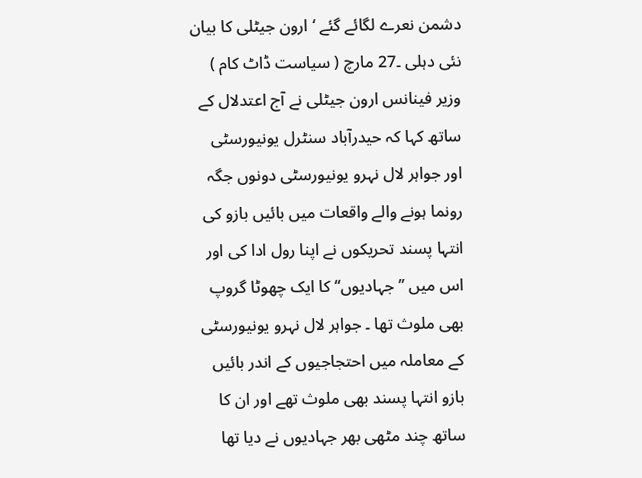دشمن نعرے لگائے گئے ‘ ارون جیٹلی کا بیان
نئی دہلی ۔27 مارچ ( سیاست ڈاٹ کام ) وزیر فینانس ارون جیٹلی نے آج اعتدلال کے ساتھ کہا کہ حیدرآباد سنٹرل یونیورسٹی اور جواہر لال نہرو یونیورسٹی دونوں جگہ رونما ہونے والے واقعات میں بائیں بازو کی انتہا پسند تحریکوں نے اپنا رول ادا کی اور اس میں ’’ جہادیوں‘‘ کا ایک چھوٹا گروپ بھی ملوث تھا ۔ جواہر لال نہرو یونیورسٹی کے معاملہ میں احتجاجیوں کے اندر بائیں بازو انتہا پسند بھی ملوث تھے اور ان کا ساتھ چند مٹھی بھر جہادیوں نے دیا تھا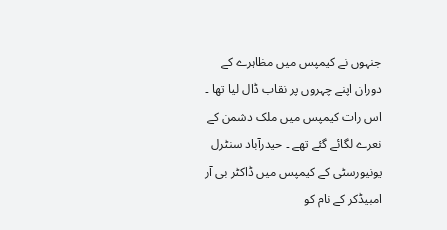جنہوں نے کیمپس میں مظاہرے کے دوران اپنے چہروں پر نقاب ڈال لیا تھا ۔ اس رات کیمپس میں ملک دشمن کے نعرے لگائے گئے تھے ۔ حیدرآباد سنٹرل یونیورسٹی کے کیمپس میں ڈاکٹر بی آر امبیڈکر کے نام کو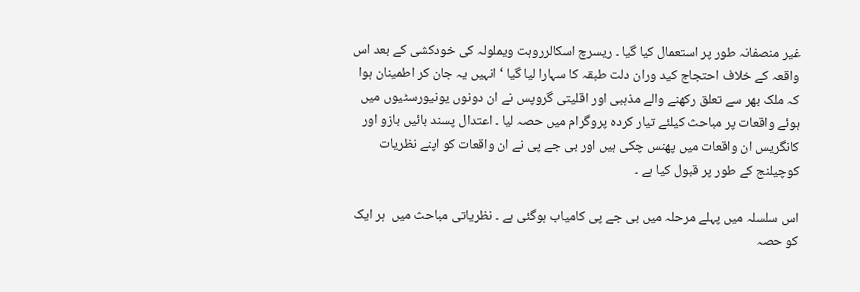غیر منصفانہ طور پر استعمال کیا گیا ۔ ریسرچ اسکالرروہت ویملولہ کی خودکشی کے بعد اس واقعہ کے خلاف احتجاج کید وران دلت طبقہ کا سہارا لیا گیا ‘ انہیں یہ جان کر اطمینان ہوا کہ ملک بھر سے تعلق رکھنے والے مذہبی اور اقلیتی گروپس نے ان دونوں یونیورسٹیوں میں ہوئے واقعات پر مباحث کیلئے تیار کردہ پروگرام میں حصہ لیا ۔ اعتدال پسند بائیں بازو اور کانگریس ان واقعات میں پھنس چکی ہیں اور بی جے پی نے ان واقعات کو اپنے نظریات کوچیلنج کے طور پر قبول کیا ہے ۔

اس سلسلہ میں پہلے مرحلہ میں بی جے پی کامیاب ہوگئی ہے ۔ نظریاتی مباحث میں  ہر ایک کو حصہ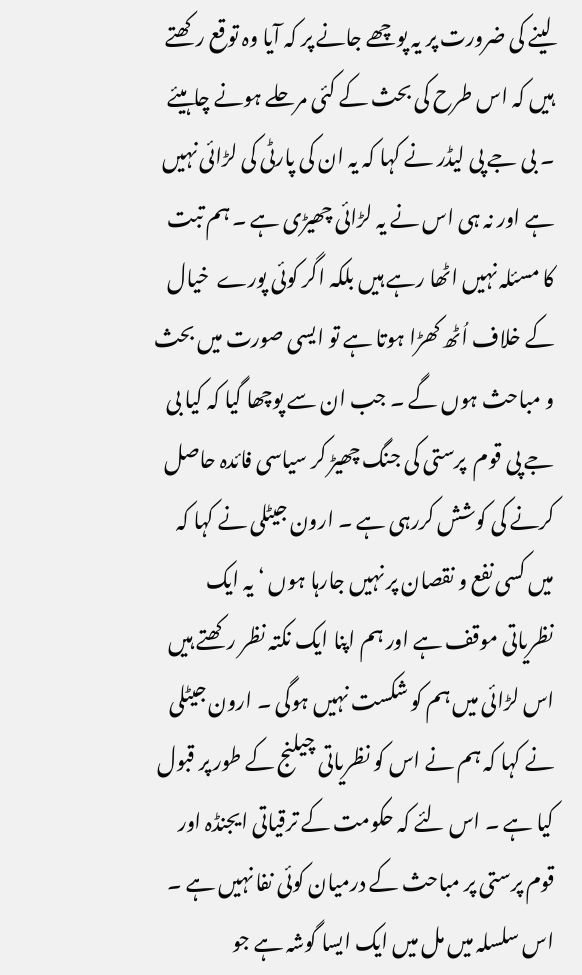لینے کی ضرورت پر یہ پوچھے جانے پر کہ آیا وہ توقع رکھتے ہیں کہ اس طرح کی بحث کے کئی مرحلے ہونے چاہیئے ۔ بی جے پی لیڈر نے کہا کہ یہ ان کی پارٹی کی لڑائی نہیں ہے اور نہ ہی اس نے یہ لڑائی چھیڑی ہے ۔ ہم تبت کا مسئلہ نہیں اٹھا رہے ہیں بلکہ اگر کوئی پورے  خیال کے خلاف اُٹھ کھڑا ہوتا ہے تو ایسی صورت میں بحث و مباحث ہوں گے ۔ جب ان سے پوچھا گیا کہ کیا بی جے پی قوم  پرستی کی جنگ چھیڑ کر سیاسی فائدہ حاصل کرنے کی کوشش کررہی ہے ۔ ارون جیٹلی نے کہا کہ میں کسی نفع و نقصان پر نہیں جارہا ہوں ‘ یہ ایک نظریاتی موقف ہے اور ہم اپنا ایک نکتہ نظر رکھتے ہیں اس لڑائی میں ہم کو شکست نہیں ہوگی ۔ ارون جیٹلی نے کہا کہ ہم نے اس کو نظریاتی چیلنج کے طور پر قبول کیا ہے ۔ اس لئے کہ حکومت کے ترقیاتی ایجنڈہ اور قوم پرستی پر مباحث کے درمیان کوئی نفا نہیں ہے ۔ اس سلسلہ میں مل میں ایک ایسا گوشہ ہے جو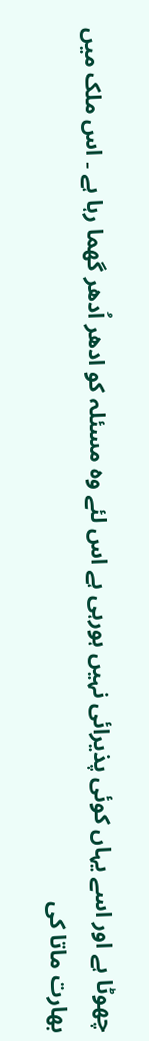چھوٹا ہے اور اسے یہاں کوئی پذیرائی نہیں ہورہی ہے اس لئے وہ مسئلہ کو ادھر اُدھر گھما رہا ہے ۔ اس ملک میں بھارت ماتا کی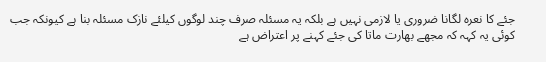جئے کا نعرہ لگانا ضروری یا لازمی نہیں ہے بلکہ یہ مسئلہ صرف چند لوگوں کیلئے نازک مسئلہ بنا ہے کیونکہ جب کوئی یہ کہہ کہ مجھے بھارت ماتا کی جئے کہنے پر اعتراض ہے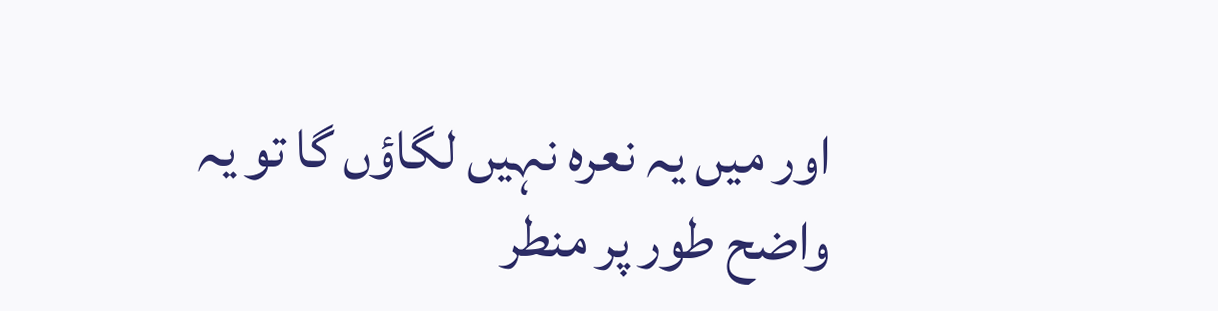اور میں یہ نعرہ نہیں لگاؤں گا تو یہ واضح طور پر منطر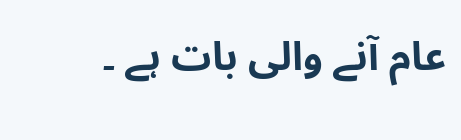عام آنے والی بات ہے ۔